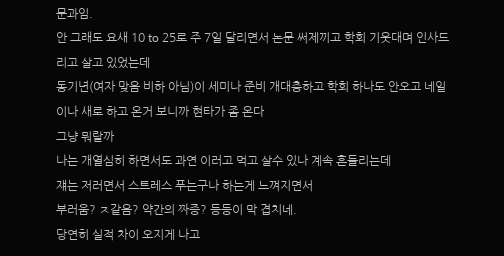문과임.
안 그래도 요새 10 to 25로 주 7일 달리면서 논문 써제끼고 학회 기웃대며 인사드리고 살고 있었는데
동기년(여자 맞음 비하 아님)이 세미나 준비 개대충하고 학회 하나도 안오고 네일이나 새로 하고 온거 보니까 현타가 좀 온다
그냥 뭐랄까
나는 개열심히 하면서도 과연 이러고 먹고 살수 있나 계속 흔들리는데
쟤는 저러면서 스트레스 푸는구나 하는게 느껴지면서
부러움? ㅈ같음? 약간의 짜증? 등등이 막 겹치네.
당연히 실적 차이 오지게 나고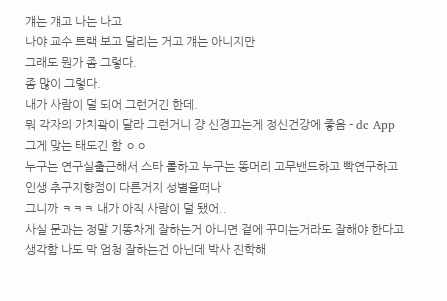걔는 걔고 나는 나고
나야 교수 트랙 보고 달리는 거고 걔는 아니지만
그래도 뭔가 좀 그렇다.
좀 많이 그렇다.
내가 사람이 덜 되어 그런거긴 한데.
뭐 각자의 가치괔이 달라 그런거니 걍 신경끄는게 정신건강에 좋음 - dc App
그게 맞는 태도긴 함 ㅇㅇ
누구는 연구실출근해서 스타 롤하고 누구는 똥머리 고무밴드하고 빡연구하고 인생 추구지향점이 다른거지 성별을떠나
그니까 ㅋㅋㅋ 내가 아직 사람이 덜 됐어..
사실 문과는 정말 기똥차게 잘하는거 아니면 겉에 꾸미는거라도 잘해야 한다고 생각함 나도 막 엄청 잘하는건 아닌데 박사 진학해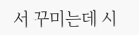서 꾸미는데 시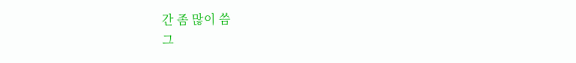간 좀 많이 씀
그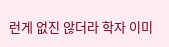런게 없진 않더라 학자 이미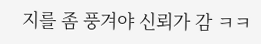지를 좀 풍겨야 신뢰가 감 ㅋㅋ